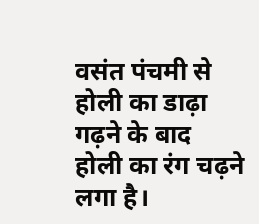वसंत पंचमी से होली का डाढ़ा गढ़ने के बाद होली का रंग चढ़ने लगा है।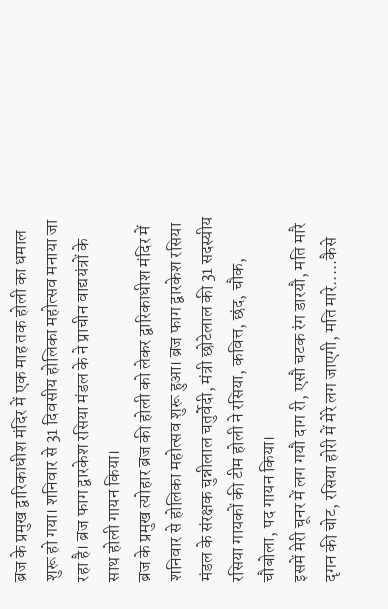ब्रज के प्रमुख द्वारिकाधीश मंदिर में एक माह तक होली का धमाल शुरू हो गया। शनिवार से 31 दिवसीय होलिका महोत्सव मनाया जा रहा है। ब्रज फाग द्वारकेश रसिया मंडल के ने प्राचीन वाद्ययंत्रों के साथ होली गायन किया।
ब्रज के प्रमुख त्योहार ब्रज की होली को लेकर द्वारिकाधीश मंदिर में शनिवार से होलिका महोत्सव शुरू हुआ। ब्रज फाग द्वारकेश रसिया मंडल के संरक्षक चुन्नीलाल चतुर्वेदी, मंत्री छोटेलाल की 31 सदस्यीय रसिया गायकों की टीम होली ने रसिया, कवित्त, छंद, चौक, चौबोला, पद गायन किया।
इसमें मेरी चूनर में लग गयौ दाग री, एसौ चटक रंग डारयौ, मति मारै दृगन की चोट, रसिया होरी में मेरे लग जाएगी, मति मारे.....कैसे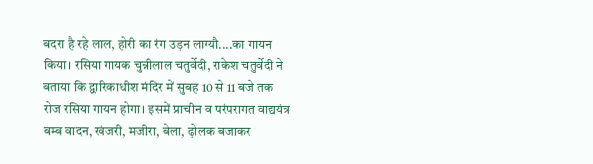बदरा है रहे लाल, होरी का रंग उड़न लाग्यौ....का गायन किया। रसिया गायक चुन्नीलाल चतुर्वेदी, राकेश चतुर्वेदी ने बताया कि द्वारिकाधीश मंदिर में सुबह 10 से 11 बजे तक रोज रसिया गायन होगा। इसमें प्राचीन व परंपरागत वाद्ययंत्र बम्ब वादन, खंजरी, मजीरा, बेला, ढ़ोलक बजाकर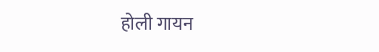होली गायन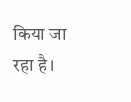किया जा रहा है।